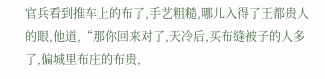官兵看到推车上的布了,手艺粗糙,哪儿入得了王都贵人的眼,他道,“那你回来对了,天冷后,买布缝被子的人多了,偏城里布庄的布贵,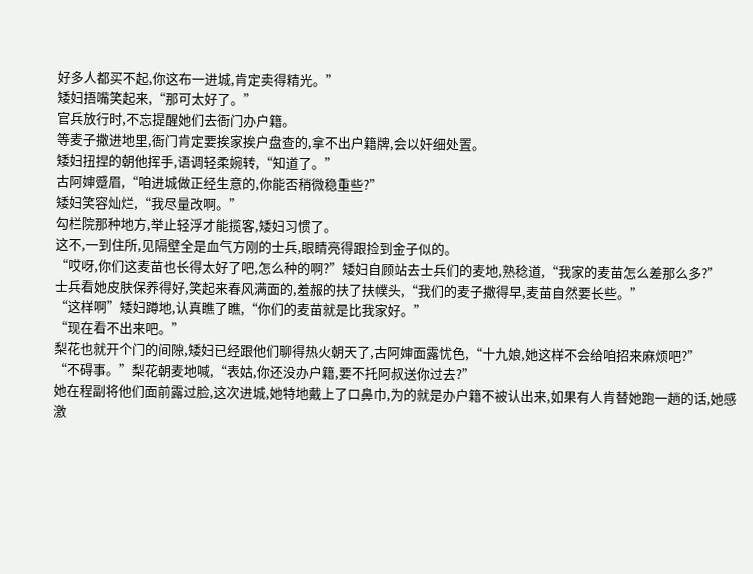好多人都买不起,你这布一进城,肯定卖得精光。”
矮妇捂嘴笑起来,“那可太好了。”
官兵放行时,不忘提醒她们去衙门办户籍。
等麦子撒进地里,衙门肯定要挨家挨户盘查的,拿不出户籍牌,会以奸细处置。
矮妇扭捏的朝他挥手,语调轻柔婉转,“知道了。”
古阿婶蹙眉,“咱进城做正经生意的,你能否稍微稳重些?”
矮妇笑容灿烂,“我尽量改啊。”
勾栏院那种地方,举止轻浮才能揽客,矮妇习惯了。
这不,一到住所,见隔壁全是血气方刚的士兵,眼睛亮得跟捡到金子似的。
“哎呀,你们这麦苗也长得太好了吧,怎么种的啊?”矮妇自顾站去士兵们的麦地,熟稔道,“我家的麦苗怎么差那么多?”
士兵看她皮肤保养得好,笑起来春风满面的,羞赧的扶了扶幞头,“我们的麦子撒得早,麦苗自然要长些。”
“这样啊”矮妇蹲地,认真瞧了瞧,“你们的麦苗就是比我家好。”
“现在看不出来吧。”
梨花也就开个门的间隙,矮妇已经跟他们聊得热火朝天了,古阿婶面露忧色,“十九娘,她这样不会给咱招来麻烦吧?”
“不碍事。”梨花朝麦地喊,“表姑,你还没办户籍,要不托阿叔送你过去?”
她在程副将他们面前露过脸,这次进城,她特地戴上了口鼻巾,为的就是办户籍不被认出来,如果有人肯替她跑一趟的话,她感激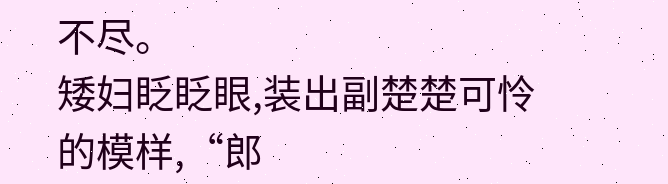不尽。
矮妇眨眨眼,装出副楚楚可怜的模样,“郎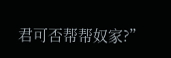君可否帮帮奴家?”